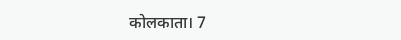कोलकाता। 7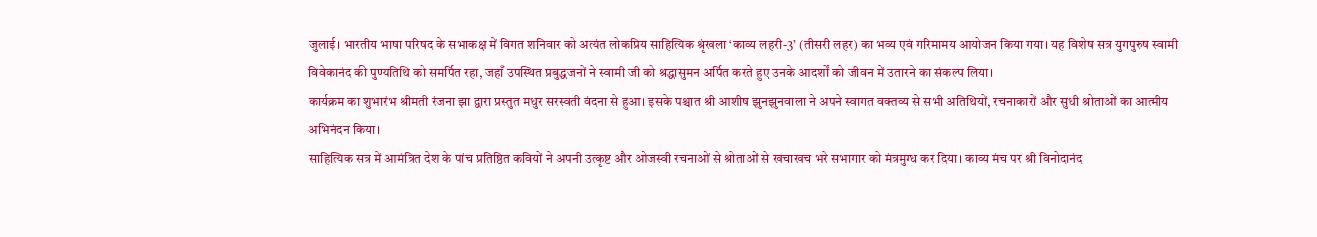जुलाई। भारतीय भाषा परिषद के सभाकक्ष में विगत शनिवार को अत्यंत लोकप्रिय साहित्यिक श्रृंखला ‘काव्य लहरी-3’ (तीसरी लहर) का भव्य एवं गरिमामय आयोजन किया गया। यह विशेष सत्र युगपुरुष स्वामी विवेकानंद की पुण्यतिथि को समर्पित रहा, जहाँ उपस्थित प्रबुद्धजनों ने स्वामी जी को श्रद्धासुमन अर्पित करते हुए उनके आदर्शों को जीवन में उतारने का संकल्प लिया।
कार्यक्रम का शुभारंभ श्रीमती रंजना झा द्वारा प्रस्तुत मधुर सरस्वती वंदना से हुआ। इसके पश्चात श्री आशीष झुनझुनवाला ने अपने स्वागत वक्तव्य से सभी अतिथियों, रचनाकारों और सुधी श्रोताओं का आत्मीय अभिनंदन किया।
साहित्यिक सत्र में आमंत्रित देश के पांच प्रतिष्ठित कवियों ने अपनी उत्कृष्ट और ओजस्वी रचनाओं से श्रोताओं से खचाखच भरे सभागार को मंत्रमुग्ध कर दिया। काव्य मंच पर श्री विनोदानंद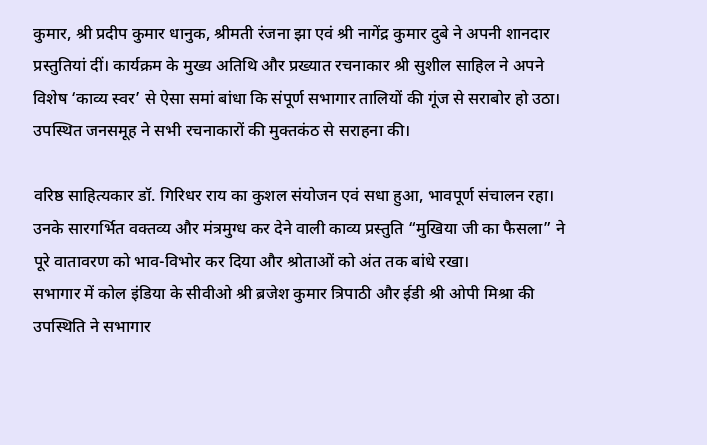कुमार, श्री प्रदीप कुमार धानुक, श्रीमती रंजना झा एवं श्री नागेंद्र कुमार दुबे ने अपनी शानदार प्रस्तुतियां दीं। कार्यक्रम के मुख्य अतिथि और प्रख्यात रचनाकार श्री सुशील साहिल ने अपने विशेष ‘काव्य स्वर’ से ऐसा समां बांधा कि संपूर्ण सभागार तालियों की गूंज से सराबोर हो उठा। उपस्थित जनसमूह ने सभी रचनाकारों की मुक्तकंठ से सराहना की।

वरिष्ठ साहित्यकार डॉ. गिरिधर राय का कुशल संयोजन एवं सधा हुआ, भावपूर्ण संचालन रहा। उनके सारगर्भित वक्तव्य और मंत्रमुग्ध कर देने वाली काव्य प्रस्तुति “मुखिया जी का फैसला” ने पूरे वातावरण को भाव-विभोर कर दिया और श्रोताओं को अंत तक बांधे रखा।
सभागार में कोल इंडिया के सीवीओ श्री ब्रजेश कुमार त्रिपाठी और ईडी श्री ओपी मिश्रा की उपस्थिति ने सभागार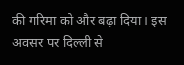की गरिमा को और बढ़ा दिया। इस अवसर पर दिल्ली से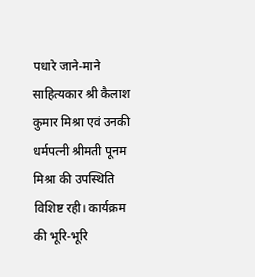पधारे जाने-माने साहित्यकार श्री कैलाश कुमार मिश्रा एवं उनकी धर्मपत्नी श्रीमती पूनम मिश्रा की उपस्थिति विशिष्ट रही। कार्यक्रम की भूरि-भूरि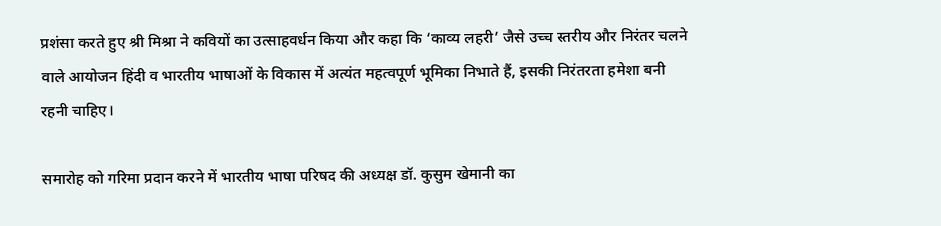प्रशंसा करते हुए श्री मिश्रा ने कवियों का उत्साहवर्धन किया और कहा कि ‘काव्य लहरी’ जैसे उच्च स्तरीय और निरंतर चलने वाले आयोजन हिंदी व भारतीय भाषाओं के विकास में अत्यंत महत्वपूर्ण भूमिका निभाते हैं, इसकी निरंतरता हमेशा बनी रहनी चाहिए।

समारोह को गरिमा प्रदान करने में भारतीय भाषा परिषद की अध्यक्ष डॉ. कुसुम खेमानी का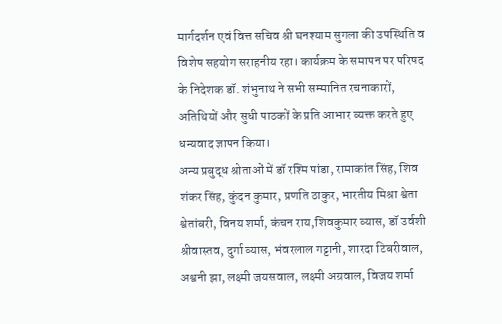मार्गदर्शन एवं वित्त सचिव श्री घनश्याम सुगला की उपस्थिति व विशेष सहयोग सराहनीय रहा। कार्यक्रम के समापन पर परिषद के निदेशक डॉ. शंभुनाथ ने सभी सम्मानित रचनाकारों, अतिथियों और सुधी पाठकों के प्रति आभार व्यक्त करते हुए धन्यवाद ज्ञापन किया।
अन्य प्रबुद्ध श्रोताओं में डॉ रश्मि पांडा, रामाकांत सिंह, शिव शंकर सिंह, कुंदन कुमार, प्रणति ठाकुर, भारतीय मिश्रा श्वेता श्वेतांबरी, विनय शर्मा, कंचन राय,शिवकुमार व्यास, डॉ उर्वशी श्रीवास्तव, दुर्गा व्यास, भंवरलाल गट्टानी, शारदा टिबरीवाल, अश्वनी झा, लक्ष्मी जयसवाल, लक्ष्मी अग्रवाल, विजय शर्मा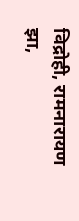विद्रोही, रामनारायण झा,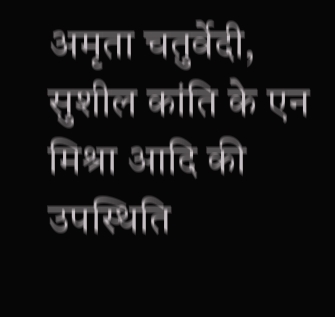अमृता चतुर्वेदी, सुशील कांति के एन मिश्रा आदि की उपस्थिति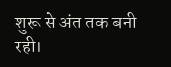शुरू से अंत तक बनी रही।